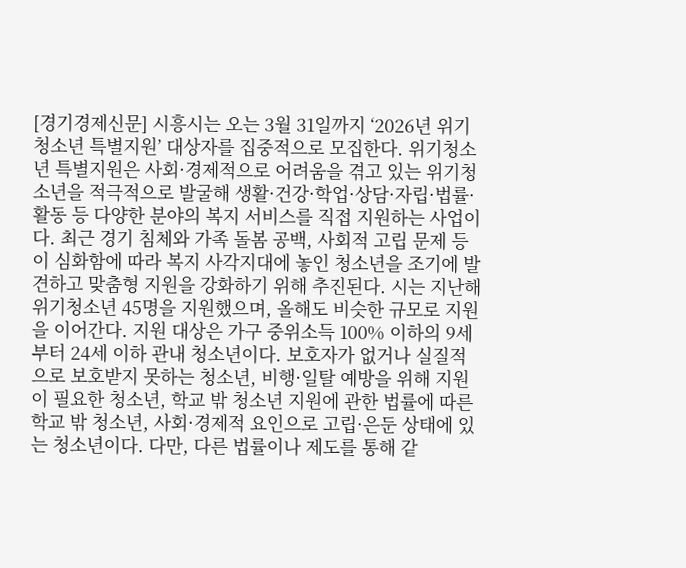[경기경제신문] 시흥시는 오는 3월 31일까지 ‘2026년 위기청소년 특별지원’ 대상자를 집중적으로 모집한다. 위기청소년 특별지원은 사회·경제적으로 어려움을 겪고 있는 위기청소년을 적극적으로 발굴해 생활·건강·학업·상담·자립·법률·활동 등 다양한 분야의 복지 서비스를 직접 지원하는 사업이다. 최근 경기 침체와 가족 돌봄 공백, 사회적 고립 문제 등이 심화함에 따라 복지 사각지대에 놓인 청소년을 조기에 발견하고 맞춤형 지원을 강화하기 위해 추진된다. 시는 지난해 위기청소년 45명을 지원했으며, 올해도 비슷한 규모로 지원을 이어간다. 지원 대상은 가구 중위소득 100% 이하의 9세부터 24세 이하 관내 청소년이다. 보호자가 없거나 실질적으로 보호받지 못하는 청소년, 비행·일탈 예방을 위해 지원이 필요한 청소년, 학교 밖 청소년 지원에 관한 법률에 따른 학교 밖 청소년, 사회·경제적 요인으로 고립·은둔 상태에 있는 청소년이다. 다만, 다른 법률이나 제도를 통해 같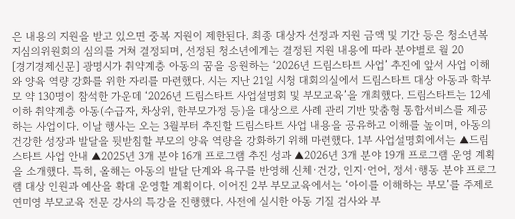은 내용의 지원을 받고 있으면 중복 지원이 제한된다. 최종 대상자 선정과 지원 금액 및 기간 등은 청소년복지심의위원회의 심의를 거쳐 결정되며, 선정된 청소년에게는 결정된 지원 내용에 따라 분야별로 월 20
[경기경제신문] 광명시가 취약계층 아동의 꿈을 응원하는 ‘2026년 드림스타트 사업’ 추진에 앞서 사업 이해와 양육 역량 강화를 위한 자리를 마련했다. 시는 지난 21일 시청 대회의실에서 드림스타트 대상 아동과 학부모 약 130명이 참석한 가운데 ‘2026년 드림스타트 사업설명회 및 부모교육’을 개최했다. 드림스타트는 12세 이하 취약계층 아동(수급자, 차상위, 한부모가정 등)을 대상으로 사례 관리 기반 맞춤형 통합서비스를 제공하는 사업이다. 이날 행사는 오는 3월부터 추진할 드림스타트 사업 내용을 공유하고 이해를 높이며, 아동의 건강한 성장과 발달을 뒷받침할 부모의 양육 역량을 강화하기 위해 마련했다. 1부 사업설명회에서는 ▲드림스타트 사업 안내 ▲2025년 3개 분야 16개 프로그램 추진 성과 ▲2026년 3개 분야 19개 프로그램 운영 계획을 소개했다. 특히, 올해는 아동의 발달 단계와 욕구를 반영해 신체·건강, 인지·언어, 정서·행동 분야 프로그램 대상 인원과 예산을 확대 운영할 계획이다. 이어진 2부 부모교육에서는 ‘아이를 이해하는 부모’를 주제로 연미영 부모교육 전문 강사의 특강을 진행했다. 사전에 실시한 아동 기질 검사와 부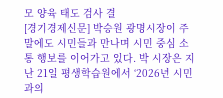모 양육 태도 검사 결
[경기경제신문] 박승원 광명시장이 주말에도 시민들과 만나며 시민 중심 소통 행보를 이어가고 있다. 박 시장은 지난 21일 평생학습원에서 ‘2026년 시민과의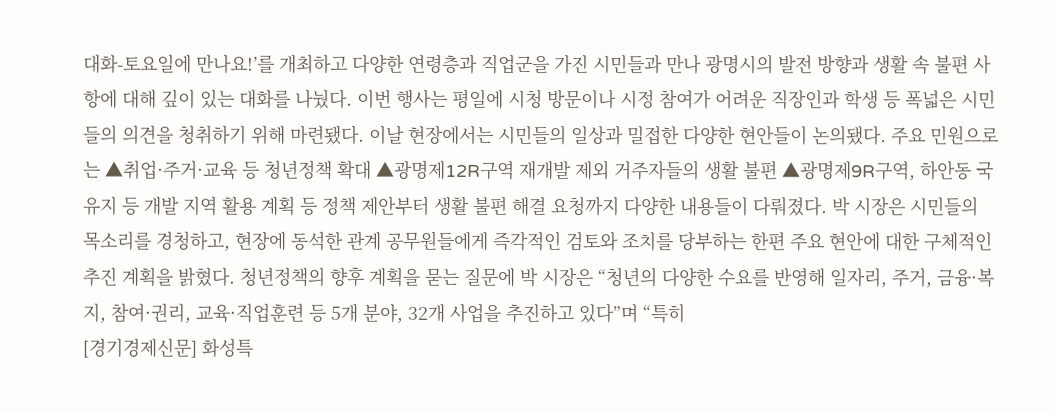대화-토요일에 만나요!’를 개최하고 다양한 연령층과 직업군을 가진 시민들과 만나 광명시의 발전 방향과 생활 속 불편 사항에 대해 깊이 있는 대화를 나눴다. 이번 행사는 평일에 시청 방문이나 시정 참여가 어려운 직장인과 학생 등 폭넓은 시민들의 의견을 청취하기 위해 마련됐다. 이날 현장에서는 시민들의 일상과 밀접한 다양한 현안들이 논의됐다. 주요 민원으로는 ▲취업·주거·교육 등 청년정책 확대 ▲광명제12R구역 재개발 제외 거주자들의 생활 불편 ▲광명제9R구역, 하안동 국유지 등 개발 지역 활용 계획 등 정책 제안부터 생활 불편 해결 요청까지 다양한 내용들이 다뤄졌다. 박 시장은 시민들의 목소리를 경청하고, 현장에 동석한 관계 공무원들에게 즉각적인 검토와 조치를 당부하는 한편 주요 현안에 대한 구체적인 추진 계획을 밝혔다. 청년정책의 향후 계획을 묻는 질문에 박 시장은 “청년의 다양한 수요를 반영해 일자리, 주거, 금융·복지, 참여·권리, 교육·직업훈련 등 5개 분야, 32개 사업을 추진하고 있다”며 “특히
[경기경제신문] 화성특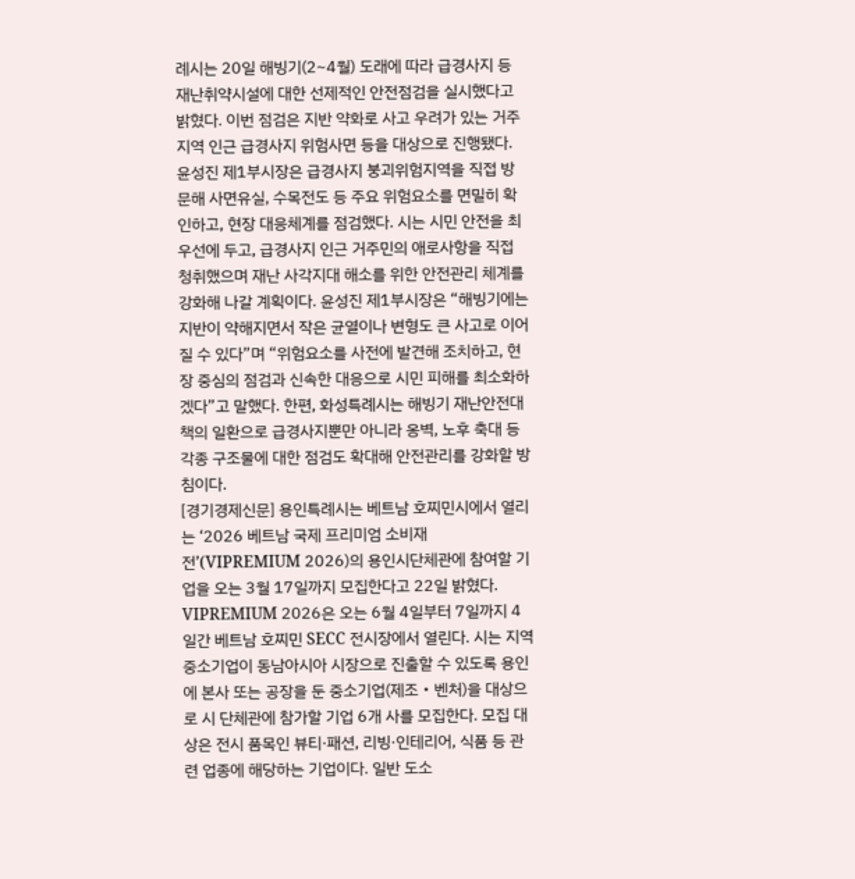례시는 20일 해빙기(2~4월) 도래에 따라 급경사지 등 재난취약시설에 대한 선제적인 안전점검을 실시했다고 밝혔다. 이번 점검은 지반 약화로 사고 우려가 있는 거주지역 인근 급경사지 위험사면 등을 대상으로 진행됐다. 윤성진 제1부시장은 급경사지 붕괴위험지역을 직접 방문해 사면유실, 수목전도 등 주요 위험요소를 면밀히 확인하고, 현장 대응체계를 점검했다. 시는 시민 안전을 최우선에 두고, 급경사지 인근 거주민의 애로사항을 직접 청취했으며 재난 사각지대 해소를 위한 안전관리 체계를 강화해 나갈 계획이다. 윤성진 제1부시장은 “해빙기에는 지반이 약해지면서 작은 균열이나 변형도 큰 사고로 이어질 수 있다”며 “위험요소를 사전에 발견해 조치하고, 현장 중심의 점검과 신속한 대응으로 시민 피해를 최소화하겠다”고 말했다. 한편, 화성특례시는 해빙기 재난안전대책의 일환으로 급경사지뿐만 아니라 옹벽, 노후 축대 등 각종 구조물에 대한 점검도 확대해 안전관리를 강화할 방침이다.
[경기경제신문] 용인특례시는 베트남 호찌민시에서 열리는 ‘2026 베트남 국제 프리미엄 소비재전’(VIPREMIUM 2026)의 용인시단체관에 참여할 기업을 오는 3월 17일까지 모집한다고 22일 밝혔다. VIPREMIUM 2026은 오는 6월 4일부터 7일까지 4일간 베트남 호찌민 SECC 전시장에서 열린다. 시는 지역 중소기업이 동남아시아 시장으로 진출할 수 있도록 용인에 본사 또는 공장을 둔 중소기업(제조‧벤처)을 대상으로 시 단체관에 참가할 기업 6개 사를 모집한다. 모집 대상은 전시 품목인 뷰티·패션, 리빙·인테리어, 식품 등 관련 업종에 해당하는 기업이다. 일반 도소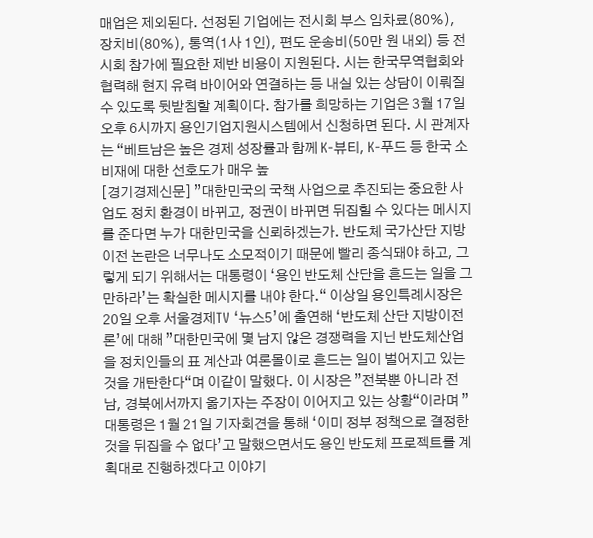매업은 제외된다. 선정된 기업에는 전시회 부스 임차료(80%), 장치비(80%), 통역(1사 1인), 편도 운송비(50만 원 내외) 등 전시회 참가에 필요한 제반 비용이 지원된다. 시는 한국무역협회와 협력해 현지 유력 바이어와 연결하는 등 내실 있는 상담이 이뤄질 수 있도록 뒷받침할 계획이다. 참가를 희망하는 기업은 3월 17일 오후 6시까지 용인기업지원시스템에서 신청하면 된다. 시 관계자는 “베트남은 높은 경제 성장률과 함께 K-뷰티, K-푸드 등 한국 소비재에 대한 선호도가 매우 높
[경기경제신문] ”대한민국의 국책 사업으로 추진되는 중요한 사업도 정치 환경이 바뀌고, 정권이 바뀌면 뒤집힐 수 있다는 메시지를 준다면 누가 대한민국을 신뢰하겠는가. 반도체 국가산단 지방 이전 논란은 너무나도 소모적이기 때문에 빨리 종식돼야 하고, 그렇게 되기 위해서는 대통령이 ‘용인 반도체 산단을 흔드는 일을 그만하라’는 확실한 메시지를 내야 한다.“ 이상일 용인특례시장은 20일 오후 서울경제TV ‘뉴스5’에 출연해 ‘반도체 산단 지방이전론’에 대해 ”대한민국에 몇 남지 않은 경쟁력을 지닌 반도체산업을 정치인들의 표 계산과 여론몰이로 흔드는 일이 벌어지고 있는 것을 개탄한다“며 이같이 말했다. 이 시장은 ”전북뿐 아니라 전남, 경북에서까지 옮기자는 주장이 이어지고 있는 상황“이라며 ”대통령은 1월 21일 기자회견을 통해 ‘이미 정부 정책으로 결정한 것을 뒤집을 수 없다’고 말했으면서도 용인 반도체 프로젝트를 계획대로 진행하겠다고 이야기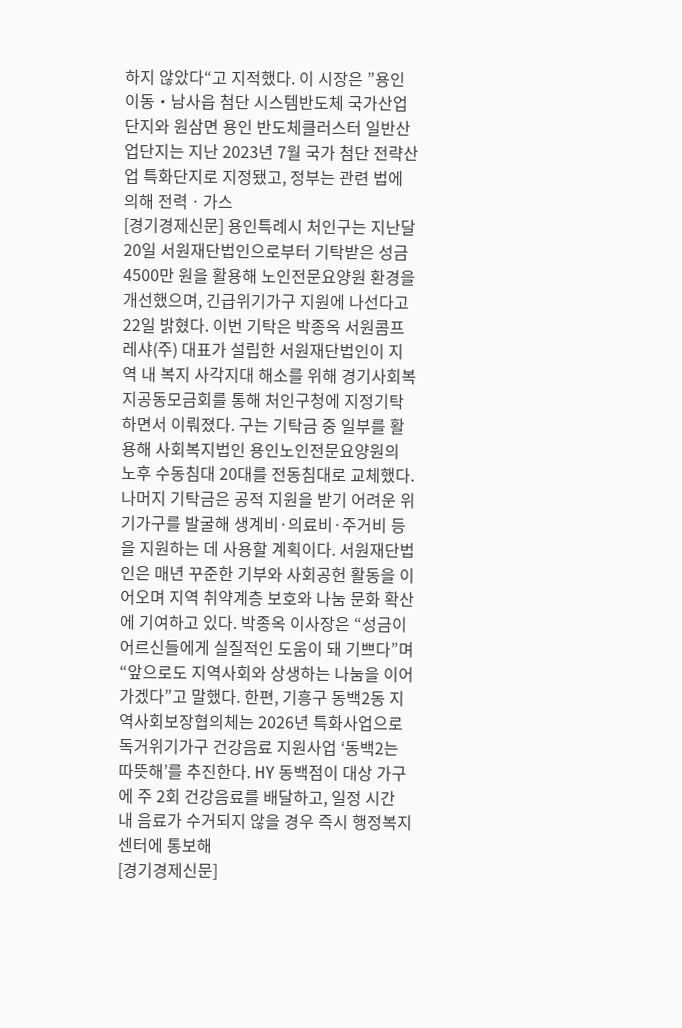하지 않았다“고 지적했다. 이 시장은 ”용인 이동‧남사읍 첨단 시스템반도체 국가산업단지와 원삼면 용인 반도체클러스터 일반산업단지는 지난 2023년 7월 국가 첨단 전략산업 특화단지로 지정됐고, 정부는 관련 법에 의해 전력ㆍ가스
[경기경제신문] 용인특례시 처인구는 지난달 20일 서원재단법인으로부터 기탁받은 성금 4500만 원을 활용해 노인전문요양원 환경을 개선했으며, 긴급위기가구 지원에 나선다고 22일 밝혔다. 이번 기탁은 박종옥 서원콤프레샤(주) 대표가 설립한 서원재단법인이 지역 내 복지 사각지대 해소를 위해 경기사회복지공동모금회를 통해 처인구청에 지정기탁하면서 이뤄졌다. 구는 기탁금 중 일부를 활용해 사회복지법인 용인노인전문요양원의 노후 수동침대 20대를 전동침대로 교체했다. 나머지 기탁금은 공적 지원을 받기 어려운 위기가구를 발굴해 생계비·의료비·주거비 등을 지원하는 데 사용할 계획이다. 서원재단법인은 매년 꾸준한 기부와 사회공헌 활동을 이어오며 지역 취약계층 보호와 나눔 문화 확산에 기여하고 있다. 박종옥 이사장은 “성금이 어르신들에게 실질적인 도움이 돼 기쁘다”며 “앞으로도 지역사회와 상생하는 나눔을 이어가겠다”고 말했다. 한편, 기흥구 동백2동 지역사회보장협의체는 2026년 특화사업으로 독거위기가구 건강음료 지원사업 ‘동백2는 따뜻해’를 추진한다. HY 동백점이 대상 가구에 주 2회 건강음료를 배달하고, 일정 시간 내 음료가 수거되지 않을 경우 즉시 행정복지센터에 통보해
[경기경제신문]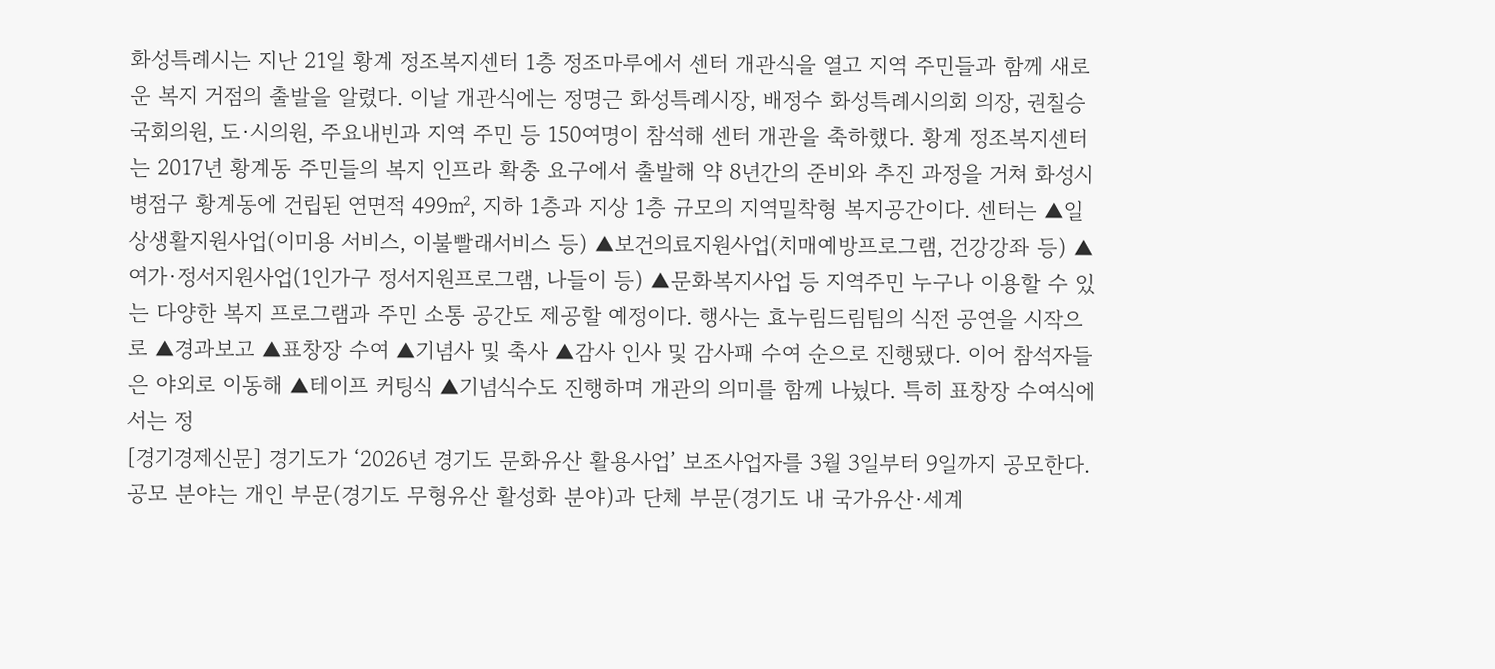화성특례시는 지난 21일 황계 정조복지센터 1층 정조마루에서 센터 개관식을 열고 지역 주민들과 함께 새로운 복지 거점의 출발을 알렸다. 이날 개관식에는 정명근 화성특례시장, 배정수 화성특례시의회 의장, 권칠승 국회의원, 도·시의원, 주요내빈과 지역 주민 등 150여명이 참석해 센터 개관을 축하했다. 황계 정조복지센터는 2017년 황계동 주민들의 복지 인프라 확충 요구에서 출발해 약 8년간의 준비와 추진 과정을 거쳐 화성시 병점구 황계동에 건립된 연면적 499㎡, 지하 1층과 지상 1층 규모의 지역밀착형 복지공간이다. 센터는 ▲일상생활지원사업(이미용 서비스, 이불빨래서비스 등) ▲보건의료지원사업(치매예방프로그램, 건강강좌 등) ▲여가·정서지원사업(1인가구 정서지원프로그램, 나들이 등) ▲문화복지사업 등 지역주민 누구나 이용할 수 있는 다양한 복지 프로그램과 주민 소통 공간도 제공할 예정이다. 행사는 효누림드림팀의 식전 공연을 시작으로 ▲경과보고 ▲표창장 수여 ▲기념사 및 축사 ▲감사 인사 및 감사패 수여 순으로 진행됐다. 이어 참석자들은 야외로 이동해 ▲테이프 커팅식 ▲기념식수도 진행하며 개관의 의미를 함께 나눴다. 특히 표창장 수여식에서는 정
[경기경제신문] 경기도가 ‘2026년 경기도 문화유산 활용사업’ 보조사업자를 3월 3일부터 9일까지 공모한다. 공모 분야는 개인 부문(경기도 무형유산 활성화 분야)과 단체 부문(경기도 내 국가유산·세계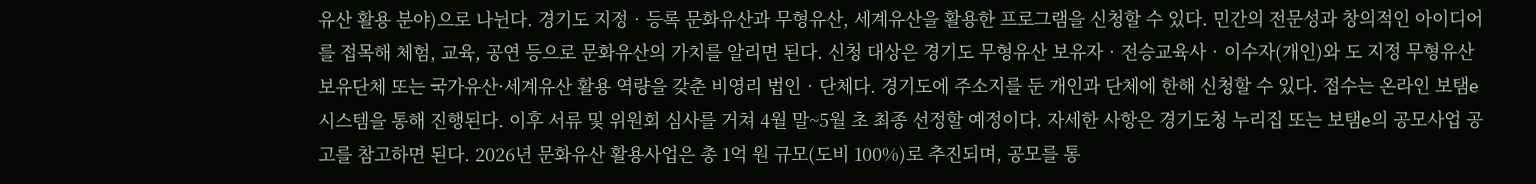유산 활용 분야)으로 나뉜다. 경기도 지정‧등록 문화유산과 무형유산, 세계유산을 활용한 프로그램을 신청할 수 있다. 민간의 전문성과 창의적인 아이디어를 접목해 체험, 교육, 공연 등으로 문화유산의 가치를 알리면 된다. 신청 대상은 경기도 무형유산 보유자‧전승교육사‧이수자(개인)와 도 지정 무형유산 보유단체 또는 국가유산·세계유산 활용 역량을 갖춘 비영리 법인‧단체다. 경기도에 주소지를 둔 개인과 단체에 한해 신청할 수 있다. 접수는 온라인 보탬e 시스템을 통해 진행된다. 이후 서류 및 위원회 심사를 거쳐 4월 말~5월 초 최종 선정할 예정이다. 자세한 사항은 경기도청 누리집 또는 보탬e의 공모사업 공고를 참고하면 된다. 2026년 문화유산 활용사업은 총 1억 원 규모(도비 100%)로 추진되며, 공모를 통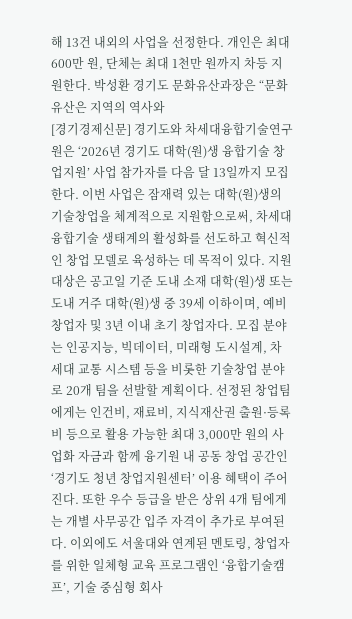해 13건 내외의 사업을 선정한다. 개인은 최대 600만 원, 단체는 최대 1천만 원까지 차등 지원한다. 박성환 경기도 문화유산과장은 “문화유산은 지역의 역사와
[경기경제신문] 경기도와 차세대융합기술연구원은 ‘2026년 경기도 대학(원)생 융합기술 창업지원’ 사업 참가자를 다음 달 13일까지 모집한다. 이번 사업은 잠재력 있는 대학(원)생의 기술창업을 체계적으로 지원함으로써, 차세대 융합기술 생태계의 활성화를 선도하고 혁신적인 창업 모델로 육성하는 데 목적이 있다. 지원 대상은 공고일 기준 도내 소재 대학(원)생 또는 도내 거주 대학(원)생 중 39세 이하이며, 예비창업자 및 3년 이내 초기 창업자다. 모집 분야는 인공지능, 빅데이터, 미래형 도시설계, 차세대 교통 시스템 등을 비롯한 기술창업 분야로 20개 팀을 선발할 계획이다. 선정된 창업팀에게는 인건비, 재료비, 지식재산권 출원·등록비 등으로 활용 가능한 최대 3,000만 원의 사업화 자금과 함께 융기원 내 공동 창업 공간인 ‘경기도 청년 창업지원센터’ 이용 혜택이 주어진다. 또한 우수 등급을 받은 상위 4개 팀에게는 개별 사무공간 입주 자격이 추가로 부여된다. 이외에도 서울대와 연계된 멘토링, 창업자를 위한 일체형 교육 프로그램인 ‘융합기술캠프’, 기술 중심형 회사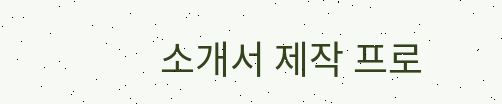소개서 제작 프로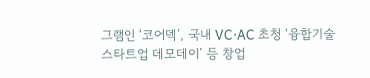그램인 ‘코어덱’, 국내 VC·AC 초청 ‘융합기술 스타트업 데모데이’ 등 창업